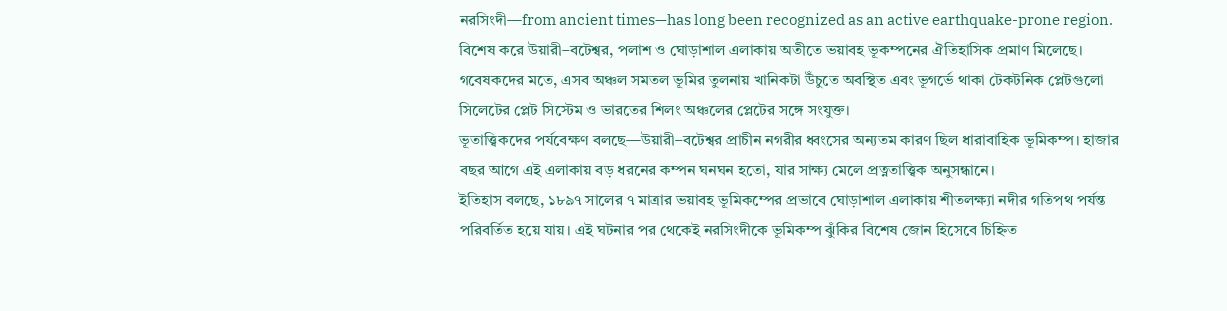নরসিংদী—from ancient times—has long been recognized as an active earthquake-prone region. বিশেষ করে উয়ারী–বটেশ্বর, পলাশ ও ঘোড়াশাল এলাকায় অতীতে ভয়াবহ ভূকম্পনের ঐতিহাসিক প্রমাণ মিলেছে। গবেষকদের মতে, এসব অঞ্চল সমতল ভূমির তুলনায় খানিকটা উঁচুতে অবস্থিত এবং ভূগর্ভে থাকা টেকটনিক প্লেটগুলো সিলেটের প্লেট সিস্টেম ও ভারতের শিলং অঞ্চলের প্লেটের সঙ্গে সংযুক্ত।
ভূতাত্ত্বিকদের পর্যবেক্ষণ বলছে—উয়ারী–বটেশ্বর প্রাচীন নগরীর ধ্বংসের অন্যতম কারণ ছিল ধারাবাহিক ভূমিকম্প। হাজার বছর আগে এই এলাকায় বড় ধরনের কম্পন ঘনঘন হতো, যার সাক্ষ্য মেলে প্রত্নতাত্ত্বিক অনুসন্ধানে।
ইতিহাস বলছে, ১৮৯৭ সালের ৭ মাত্রার ভয়াবহ ভূমিকম্পের প্রভাবে ঘোড়াশাল এলাকায় শীতলক্ষ্যা নদীর গতিপথ পর্যন্ত পরিবর্তিত হয়ে যায়। এই ঘটনার পর থেকেই নরসিংদীকে ভূমিকম্প ঝুঁকির বিশেষ জোন হিসেবে চিহ্নিত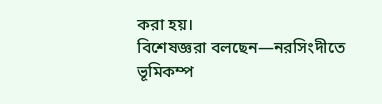করা হয়।
বিশেষজ্ঞরা বলছেন—নরসিংদীতে ভূমিকম্প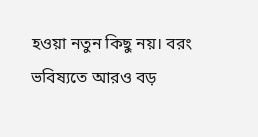হওয়া নতুন কিছু নয়। বরং ভবিষ্যতে আরও বড়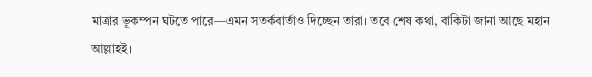মাত্রার ভূকম্পন ঘটতে পারে—এমন সতর্কবার্তাও দিচ্ছেন তারা। তবে শেষ কথা, বাকিটা জানা আছে মহান আল্লাহই।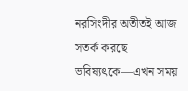নরসিংদীর অতীতই আজ সতর্ক করছে ভবিষ্যৎকে—এখন সময়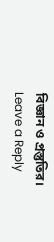বিজ্ঞান ও প্রস্তুতির।
Leave a Reply